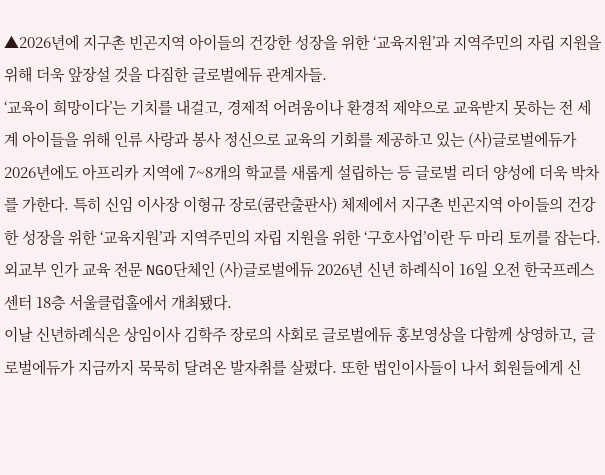▲2026년에 지구촌 빈곤지역 아이들의 건강한 성장을 위한 ‘교육지원’과 지역주민의 자립 지원을 위해 더욱 앞장설 것을 다짐한 글로벌에듀 관계자들.
‘교육이 희망이다’는 기치를 내걸고, 경제적 어려움이나 환경적 제약으로 교육받지 못하는 전 세계 아이들을 위해 인류 사랑과 봉사 정신으로 교육의 기회를 제공하고 있는 (사)글로벌에듀가 2026년에도 아프리카 지역에 7~8개의 학교를 새롭게 설립하는 등 글로벌 리더 양성에 더욱 박차를 가한다. 특히 신임 이사장 이형규 장로(쿰란출판사) 체제에서 지구촌 빈곤지역 아이들의 건강한 성장을 위한 ‘교육지원’과 지역주민의 자립 지원을 위한 ‘구호사업’이란 두 마리 토끼를 잡는다.
외교부 인가 교육 전문 NGO단체인 (사)글로벌에듀 2026년 신년 하례식이 16일 오전 한국프레스센터 18층 서울클럽홀에서 개최됐다.
이날 신년하례식은 상임이사 김학주 장로의 사회로 글로벌에듀 홍보영상을 다함께 상영하고, 글로벌에듀가 지금까지 묵묵히 달려온 발자취를 살폈다. 또한 법인이사들이 나서 회원들에게 신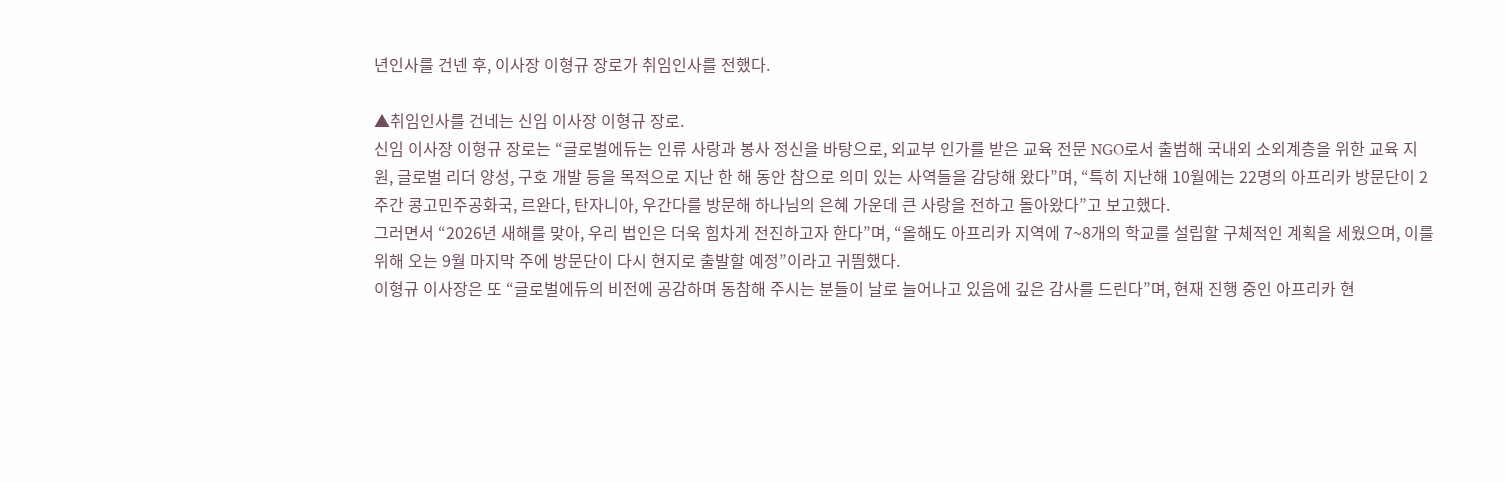년인사를 건넨 후, 이사장 이형규 장로가 취임인사를 전했다.

▲취임인사를 건네는 신임 이사장 이형규 장로.
신임 이사장 이형규 장로는 “글로벌에듀는 인류 사랑과 봉사 정신을 바탕으로, 외교부 인가를 받은 교육 전문 NGO로서 출범해 국내외 소외계층을 위한 교육 지원, 글로벌 리더 양성, 구호 개발 등을 목적으로 지난 한 해 동안 참으로 의미 있는 사역들을 감당해 왔다”며, “특히 지난해 10월에는 22명의 아프리카 방문단이 2주간 콩고민주공화국, 르완다, 탄자니아, 우간다를 방문해 하나님의 은혜 가운데 큰 사랑을 전하고 돌아왔다”고 보고했다.
그러면서 “2026년 새해를 맞아, 우리 법인은 더욱 힘차게 전진하고자 한다”며, “올해도 아프리카 지역에 7~8개의 학교를 설립할 구체적인 계획을 세웠으며, 이를 위해 오는 9월 마지막 주에 방문단이 다시 현지로 출발할 예정”이라고 귀띔했다.
이형규 이사장은 또 “글로벌에듀의 비전에 공감하며 동참해 주시는 분들이 날로 늘어나고 있음에 깊은 감사를 드린다”며, 현재 진행 중인 아프리카 현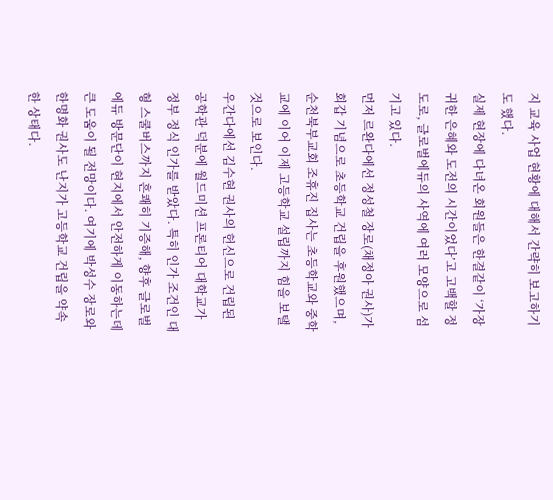지 교육 사업 현황에 대해서 간략히 보고하기도 했다.
실제 현장에 다녀온 회원들은 한결같이 ‘가장 귀한 은혜와 도전의 시간이었다’고 고백할 정도로, 글로벌에듀의 사역에 여러 모양으로 섬기고 있다.
먼저 르완다에선 정성철 장로(채정아 권사)가 회갑 기념으로 초등학교 건립을 후원했으며, 순천북부교회 조휴진 집사는 초등학교와 중학교에 이어 이제 고등학교 설립까지 힘을 보탤 것으로 보인다.
우간다에선 김수현 권사의 헌신으로 건립된 공학관 덕분에 월드미션 프론티어 대학교가 정부 정식 인가를 받았다. 특히 인가 조건인 대형 스쿨버스까지 흔쾌히 기증해, 향후 글로벌에듀 방문단이 현지에서 안전하게 이동하는데 큰 도움이 될 전망이다. 여기에 박성수 장로와 한명화 권사도 난지가 고등학교 건립을 약속한 상태다.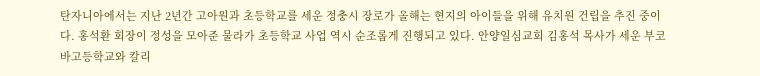탄자니아에서는 지난 2년간 고아원과 초등학교를 세운 정충시 장로가 올해는 현지의 아이들을 위해 유치원 건립을 추진 중이다. 홍석환 회장이 정성을 모아준 물라가 초등학교 사업 역시 순조롭게 진행되고 있다. 안양일심교회 김홍석 목사가 세운 부코바고등학교와 칼리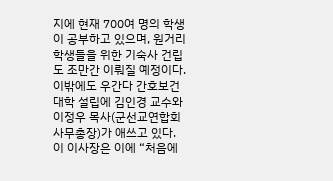지에 현재 700여 명의 학생이 공부하고 있으며, 원거리 학생들을 위한 기숙사 건립도 조만간 이뤄질 예정이다.
이밖에도 우간다 간호보건대학 설립에 김인경 교수와 이정우 목사(군선교연합회 사무총장)가 애쓰고 있다.
이 이사장은 이에 “처음에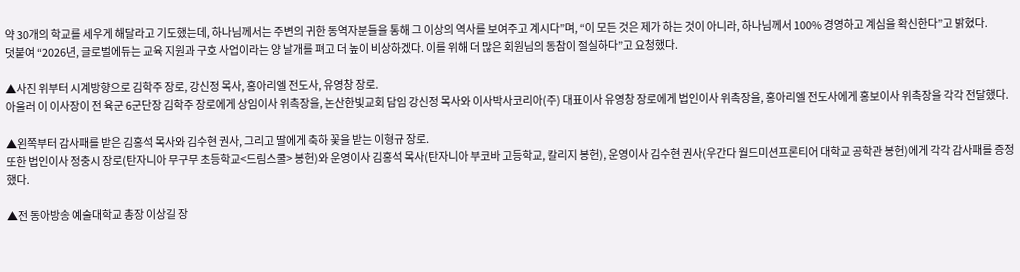약 30개의 학교를 세우게 해달라고 기도했는데, 하나님께서는 주변의 귀한 동역자분들을 통해 그 이상의 역사를 보여주고 계시다”며, “이 모든 것은 제가 하는 것이 아니라, 하나님께서 100% 경영하고 계심을 확신한다”고 밝혔다.
덧붙여 “2026년, 글로벌에듀는 교육 지원과 구호 사업이라는 양 날개를 펴고 더 높이 비상하겠다. 이를 위해 더 많은 회원님의 동참이 절실하다”고 요청했다.

▲사진 위부터 시계방향으로 김학주 장로, 강신정 목사, 홍아리엘 전도사, 유영창 장로.
아울러 이 이사장이 전 육군 6군단장 김학주 장로에게 상임이사 위촉장을, 논산한빛교회 담임 강신정 목사와 이사박사코리아(주) 대표이사 유영창 장로에게 법인이사 위촉장을, 홍아리엘 전도사에게 홍보이사 위촉장을 각각 전달했다.

▲왼쪽부터 감사패를 받은 김홍석 목사와 김수현 권사, 그리고 딸에게 축하 꽃을 받는 이형규 장로.
또한 법인이사 정충시 장로(탄자니아 무구무 초등학교<드림스쿨> 봉헌)와 운영이사 김홍석 목사(탄자니아 부코바 고등학교, 칼리지 봉헌), 운영이사 김수현 권사(우간다 월드미션프론티어 대학교 공학관 봉헌)에게 각각 감사패를 증정했다.

▲전 동아방송 예술대학교 총장 이상길 장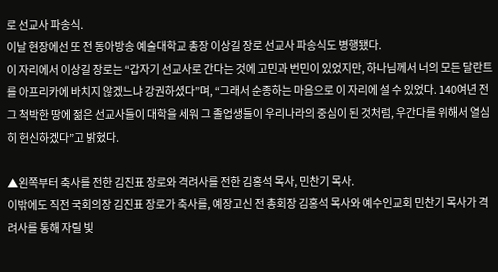로 선교사 파송식.
이날 현장에선 또 전 동아방송 예술대학교 총장 이상길 장로 선교사 파송식도 병행됐다.
이 자리에서 이상길 장로는 “갑자기 선교사로 간다는 것에 고민과 번민이 있었지만, 하나님께서 너의 모든 달란트를 아프리카에 바치지 않겠느냐 강권하셨다”며, “그래서 순종하는 마음으로 이 자리에 설 수 있었다. 140여년 전 그 척박한 땅에 젊은 선교사들이 대학을 세워 그 졸업생들이 우리나라의 중심이 된 것처럼, 우간다를 위해서 열심히 헌신하겠다”고 밝혔다.

▲왼쪽부터 축사를 전한 김진표 장로와 격려사를 전한 김홍석 목사, 민찬기 목사.
이밖에도 직전 국회의장 김진표 장로가 축사를, 예장고신 전 총회장 김홍석 목사와 예수인교회 민찬기 목사가 격려사를 통해 자릴 빛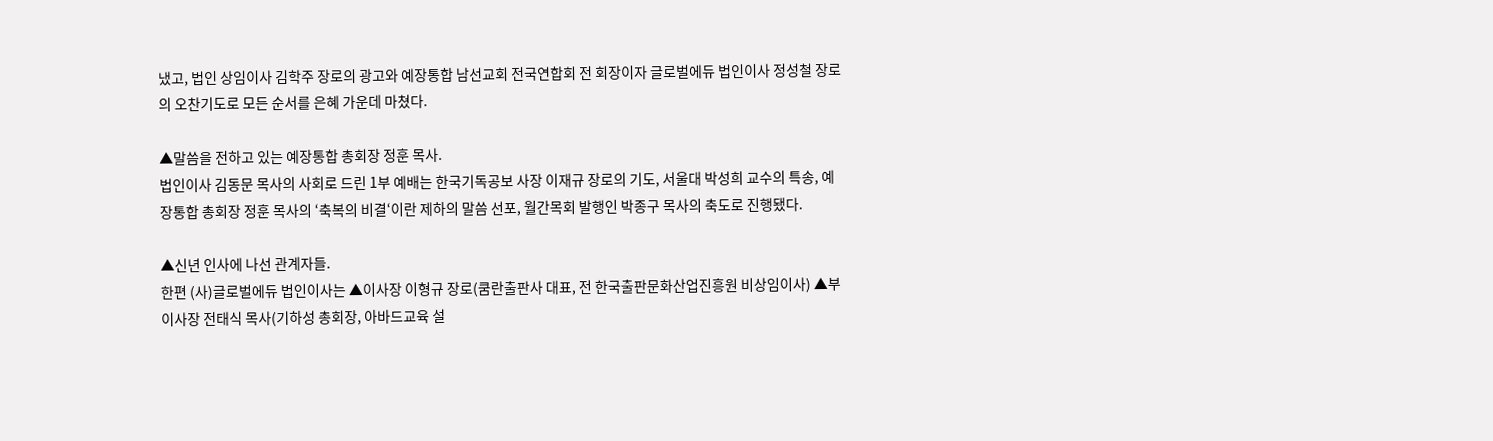냈고, 법인 상임이사 김학주 장로의 광고와 예장통합 남선교회 전국연합회 전 회장이자 글로벌에듀 법인이사 정성철 장로의 오찬기도로 모든 순서를 은혜 가운데 마쳤다.

▲말씀을 전하고 있는 예장통합 총회장 정훈 목사.
법인이사 김동문 목사의 사회로 드린 1부 예배는 한국기독공보 사장 이재규 장로의 기도, 서울대 박성희 교수의 특송, 예장통합 총회장 정훈 목사의 ‘축복의 비결‘이란 제하의 말씀 선포, 월간목회 발행인 박종구 목사의 축도로 진행됐다.

▲신년 인사에 나선 관계자들.
한편 (사)글로벌에듀 법인이사는 ▲이사장 이형규 장로(쿰란출판사 대표, 전 한국출판문화산업진흥원 비상임이사) ▲부이사장 전태식 목사(기하성 총회장, 아바드교육 설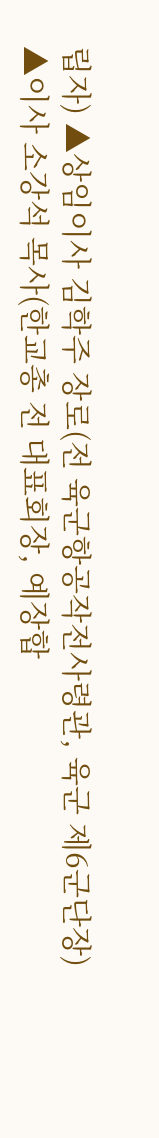립자) ▲상임이사 김학주 장로(전 육군항공작전사령관, 육군 제6군단장) ▲이사 소강석 목사(한교총 전 대표회장, 예장합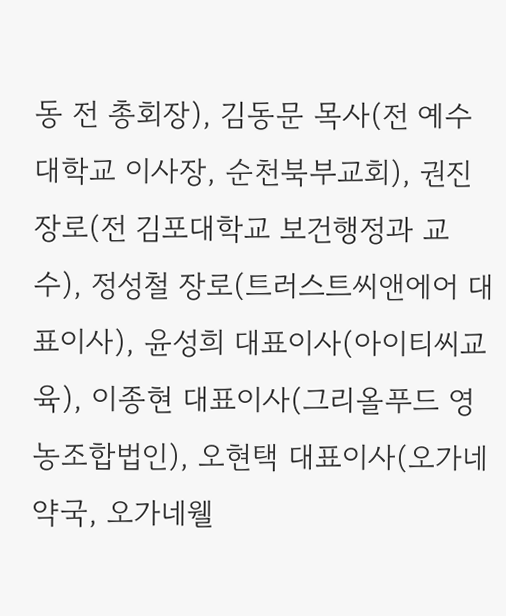동 전 총회장), 김동문 목사(전 예수대학교 이사장, 순천북부교회), 권진 장로(전 김포대학교 보건행정과 교수), 정성철 장로(트러스트씨앤에어 대표이사), 윤성희 대표이사(아이티씨교육), 이종현 대표이사(그리올푸드 영농조합법인), 오현택 대표이사(오가네약국, 오가네웰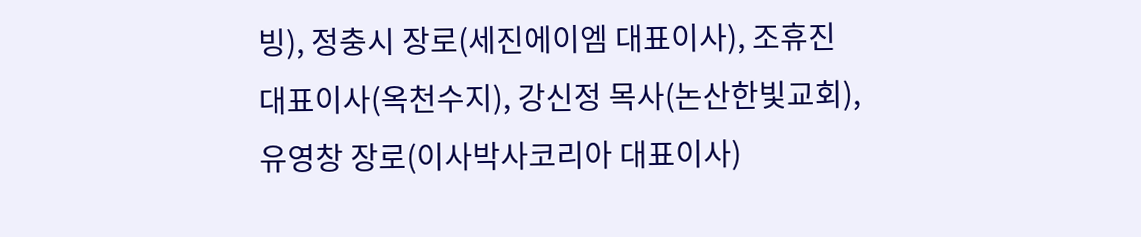빙), 정충시 장로(세진에이엠 대표이사), 조휴진 대표이사(옥천수지), 강신정 목사(논산한빛교회), 유영창 장로(이사박사코리아 대표이사)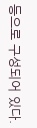등으로 구성되어 있다.